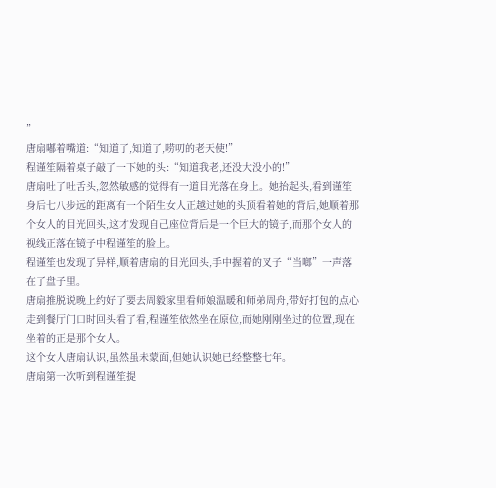”
唐扇嘟着嘴道:“知道了,知道了,唠叨的老天使!”
程谨笙隔着桌子敲了一下她的头:“知道我老,还没大没小的!”
唐扇吐了吐舌头,忽然敏感的觉得有一道目光落在身上。她抬起头,看到谨笙身后七八步远的距离有一个陌生女人正越过她的头顶看着她的背后,她顺着那个女人的目光回头,这才发现自己座位背后是一个巨大的镜子,而那个女人的视线正落在镜子中程谨笙的脸上。
程谨笙也发现了异样,顺着唐扇的目光回头,手中握着的叉子“当啷”一声落在了盘子里。
唐扇推脱说晚上约好了要去周毅家里看师娘温暖和师弟周舟,带好打包的点心走到餐厅门口时回头看了看,程谨笙依然坐在原位,而她刚刚坐过的位置,现在坐着的正是那个女人。
这个女人唐扇认识,虽然虽未蒙面,但她认识她已经整整七年。
唐扇第一次听到程谨笙提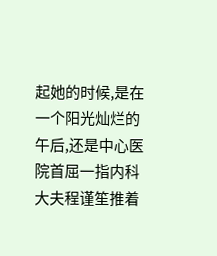起她的时候,是在一个阳光灿烂的午后,还是中心医院首屈一指内科大夫程谨笙推着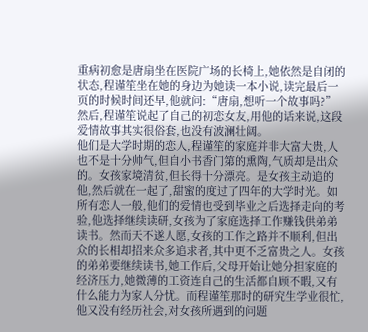重病初愈是唐扇坐在医院广场的长椅上,她依然是自闭的状态,程谨笙坐在她的身边为她读一本小说,读完最后一页的时候时间还早,他就问:“唐扇,想听一个故事吗?”
然后,程谨笙说起了自己的初恋女友,用他的话来说,这段爱情故事其实很俗套,也没有波澜壮阔。
他们是大学时期的恋人,程谨笙的家庭并非大富大贵,人也不是十分帅气,但自小书香门第的熏陶,气质却是出众的。女孩家境清贫,但长得十分漂亮。是女孩主动追的他,然后就在一起了,甜蜜的度过了四年的大学时光。如所有恋人一般,他们的爱情也受到毕业之后选择走向的考验,他选择继续读研,女孩为了家庭选择工作赚钱供弟弟读书。然而天不遂人愿,女孩的工作之路并不顺利,但出众的长相却招来众多追求者,其中更不乏富贵之人。女孩的弟弟要继续读书,她工作后,父母开始让她分担家庭的经济压力,她微薄的工资连自己的生活都自顾不暇,又有什么能力为家人分忧。而程谨笙那时的研究生学业很忙,他又没有经历社会,对女孩所遇到的问题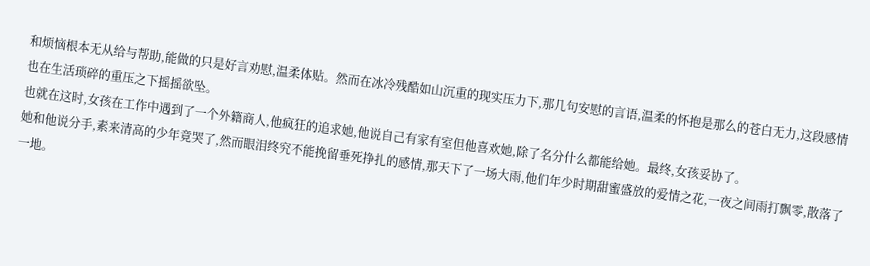和烦恼根本无从给与帮助,能做的只是好言劝慰,温柔体贴。然而在冰冷残酷如山沉重的现实压力下,那几句安慰的言语,温柔的怀抱是那么的苍白无力,这段感情也在生活琐碎的重压之下摇摇欲坠。
也就在这时,女孩在工作中遇到了一个外籍商人,他疯狂的追求她,他说自己有家有室但他喜欢她,除了名分什么都能给她。最终,女孩妥协了。
她和他说分手,素来清高的少年竟哭了,然而眼泪终究不能挽留垂死挣扎的感情,那天下了一场大雨,他们年少时期甜蜜盛放的爱情之花,一夜之间雨打飘零,散落了一地。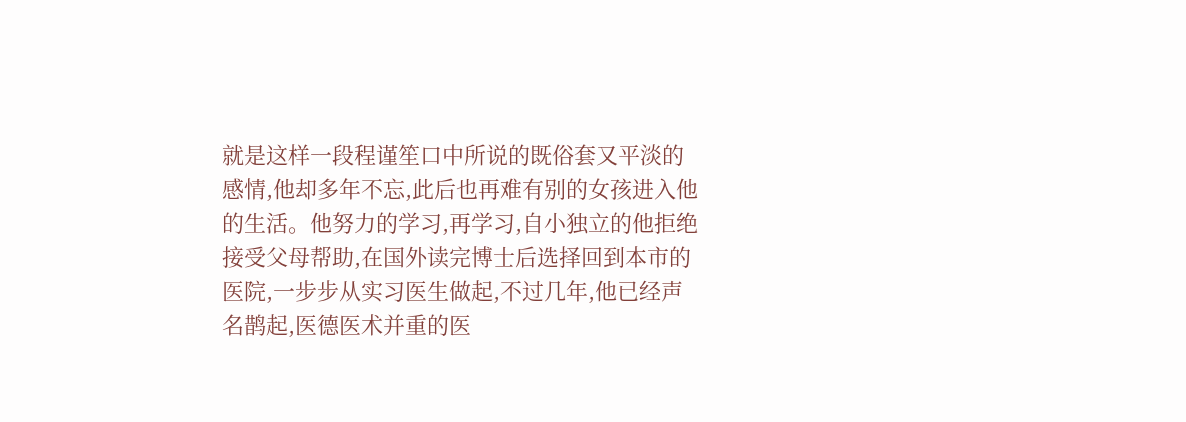就是这样一段程谨笙口中所说的既俗套又平淡的感情,他却多年不忘,此后也再难有别的女孩进入他的生活。他努力的学习,再学习,自小独立的他拒绝接受父母帮助,在国外读完博士后选择回到本市的医院,一步步从实习医生做起,不过几年,他已经声名鹊起,医德医术并重的医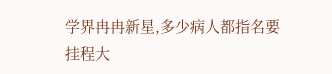学界冉冉新星,多少病人都指名要挂程大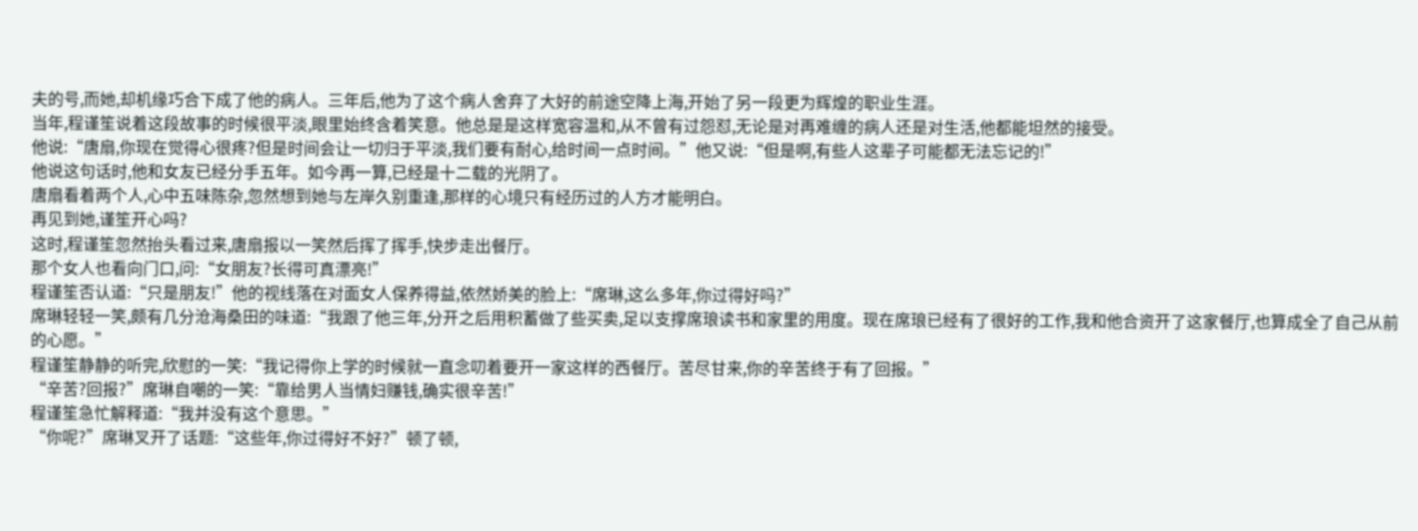夫的号,而她,却机缘巧合下成了他的病人。三年后,他为了这个病人舍弃了大好的前途空降上海,开始了另一段更为辉煌的职业生涯。
当年,程谨笙说着这段故事的时候很平淡,眼里始终含着笑意。他总是是这样宽容温和,从不曾有过怨怼,无论是对再难缠的病人还是对生活,他都能坦然的接受。
他说:“唐扇,你现在觉得心很疼?但是时间会让一切归于平淡,我们要有耐心,给时间一点时间。”他又说:“但是啊,有些人这辈子可能都无法忘记的!”
他说这句话时,他和女友已经分手五年。如今再一算,已经是十二载的光阴了。
唐扇看着两个人,心中五味陈杂,忽然想到她与左岸久别重逢,那样的心境只有经历过的人方才能明白。
再见到她,谨笙开心吗?
这时,程谨笙忽然抬头看过来,唐扇报以一笑然后挥了挥手,快步走出餐厅。
那个女人也看向门口,问:“女朋友?长得可真漂亮!”
程谨笙否认道:“只是朋友!”他的视线落在对面女人保养得益,依然娇美的脸上:“席琳,这么多年,你过得好吗?”
席琳轻轻一笑,颇有几分沧海桑田的味道:“我跟了他三年,分开之后用积蓄做了些买卖,足以支撑席琅读书和家里的用度。现在席琅已经有了很好的工作,我和他合资开了这家餐厅,也算成全了自己从前的心愿。”
程谨笙静静的听完,欣慰的一笑:“我记得你上学的时候就一直念叨着要开一家这样的西餐厅。苦尽甘来,你的辛苦终于有了回报。”
“辛苦?回报?”席琳自嘲的一笑:“靠给男人当情妇赚钱,确实很辛苦!”
程谨笙急忙解释道:“我并没有这个意思。”
“你呢?”席琳叉开了话题:“这些年,你过得好不好?”顿了顿,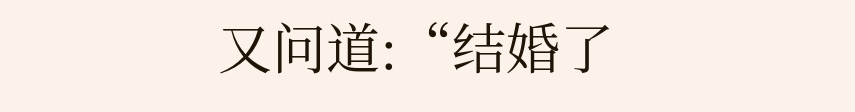又问道:“结婚了